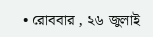• রোববার , ২৬ জুলাই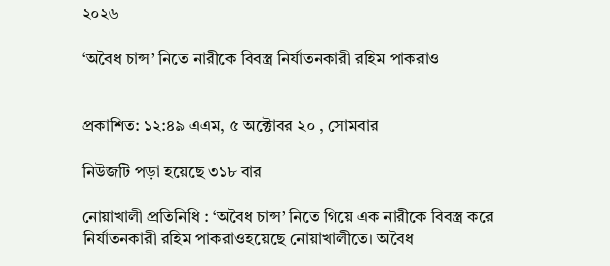২০২৬

‘অবৈধ চান্স’ নিতে নারীকে বিবস্ত্র নির্যাতনকারী রহিম পাকরাও


প্রকাশিত: ১২:৪৯ এএম, ৫ অক্টোবর ২০ , সোমবার

নিউজটি পড়া হয়েছে ৩১৮ বার

নোয়াখালী প্রতিনিধি : ‘অবৈধ চান্স’ নিতে গিয়ে এক নারীকে বিবস্ত্র করে নির্যাতনকারী রহিম পাকরাওহয়েছে নোয়াখালীতে। অবৈধ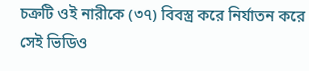চক্রটি ওই নারীকে (৩৭) বিবস্ত্র করে নির্যাতন করে সেই ভিডিও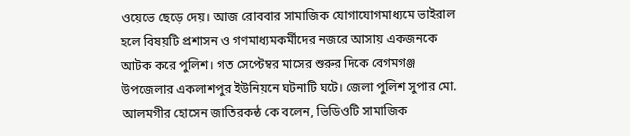ওয়েভে ছেড়ে দেয়। আজ রোববার সামাজিক যোগাযোগমাধ্যমে ভাইরাল হলে বিষয়টি প্রশাসন ও গণমাধ্যমকর্মীদের নজরে আসায় একজনকে আটক করে পুলিশ। গত সেপ্টেম্বর মাসের শুরুর দিকে বেগমগঞ্জ উপজেলার একলাশপুর ইউনিয়নে ঘটনাটি ঘটে। জেলা পুলিশ সুপার মো. আলমগীর হোসেন জাতিরকন্ঠ কে বলেন, ভিডিওটি সামাজিক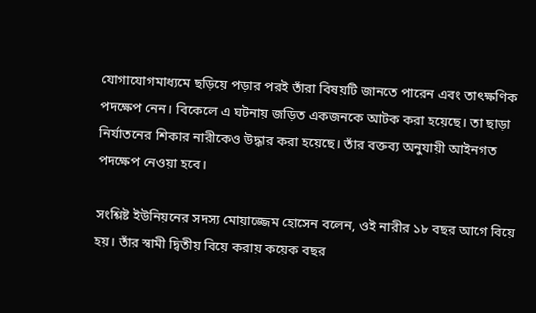যোগাযোগমাধ্যমে ছড়িয়ে পড়ার পরই তাঁরা বিষয়টি জানতে পারেন এবং তাৎক্ষণিক পদক্ষেপ নেন। বিকেলে এ ঘটনায় জড়িত একজনকে আটক করা হয়েছে। তা ছাড়া নির্যাতনের শিকার নারীকেও উদ্ধার করা হয়েছে। তাঁর বক্তব্য অনুযায়ী আইনগত পদক্ষেপ নেওয়া হবে।

সংশ্লিষ্ট ইউনিয়নের সদস্য মোয়াজ্জেম হোসেন বলেন, ওই নারীর ১৮ বছর আগে বিয়ে হয়। তাঁর স্বামী দ্বিতীয় বিয়ে করায় কয়েক বছর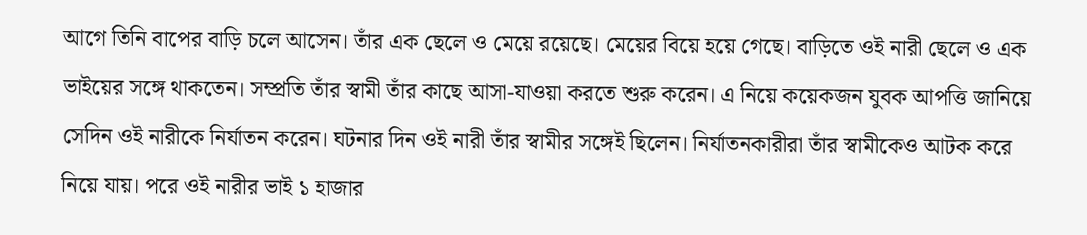আগে তিনি বাপের বাড়ি চলে আসেন। তাঁর এক ছেলে ও মেয়ে রয়েছে। মেয়ের বিয়ে হয়ে গেছে। বাড়িতে ওই নারী ছেলে ও এক ভাইয়ের সঙ্গে থাকতেন। সম্প্রতি তাঁর স্বামী তাঁর কাছে আসা-যাওয়া করতে শুরু করেন। এ নিয়ে কয়েকজন যুবক আপত্তি জানিয়ে সেদিন ওই নারীকে নির্যাতন করেন। ঘটনার দিন ওই নারী তাঁর স্বামীর সঙ্গেই ছিলেন। নির্যাতনকারীরা তাঁর স্বামীকেও আটক করে নিয়ে যায়। পরে ওই নারীর ভাই ১ হাজার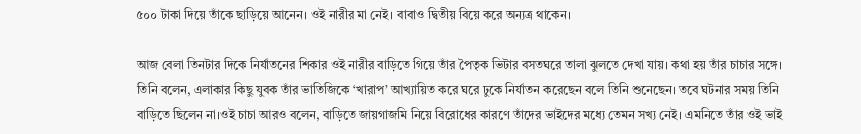৫০০ টাকা দিয়ে তাঁকে ছাড়িয়ে আনেন। ওই নারীর মা নেই। বাবাও দ্বিতীয় বিয়ে করে অন্যত্র থাকেন।

আজ বেলা তিনটার দিকে নির্যাতনের শিকার ওই নারীর বাড়িতে গিয়ে তাঁর পৈতৃক ভিটার বসতঘরে তালা ঝুলতে দেখা যায়। কথা হয় তাঁর চাচার সঙ্গে। তিনি বলেন, এলাকার কিছু যুবক তাঁর ভাতিজিকে ‘খারাপ’ আখ্যায়িত করে ঘরে ঢুকে নির্যাতন করেছেন বলে তিনি শুনেছেন। তবে ঘটনার সময় তিনি বাড়িতে ছিলেন না।ওই চাচা আরও বলেন, বাড়িতে জায়গাজমি নিয়ে বিরোধের কারণে তাঁদের ভাইদের মধ্যে তেমন সখ্য নেই। এমনিতে তাঁর ওই ভাই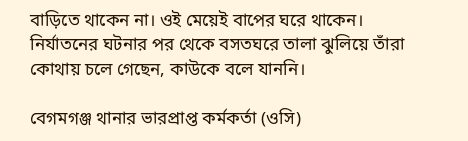বাড়িতে থাকেন না। ওই মেয়েই বাপের ঘরে থাকেন। নির্যাতনের ঘটনার পর থেকে বসতঘরে তালা ঝুলিয়ে তাঁরা কোথায় চলে গেছেন, কাউকে বলে যাননি।

বেগমগঞ্জ থানার ভারপ্রাপ্ত কর্মকর্তা (ওসি)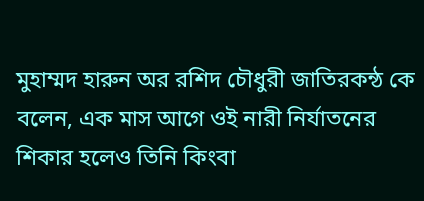মুহাম্মদ হারুন অর রশিদ চৌধুরী জাতিরকন্ঠ কে বলেন, এক মাস আগে ওই নারী নির্যাতনের শিকার হলেও তিনি কিংবা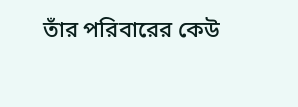তাঁর পরিবারের কেউ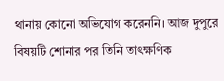থানায় কোনো অভিযোগ করেননি। আজ দুপুরে বিষয়টি শোনার পর তিনি তাৎক্ষণিক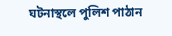ঘটনাস্থলে পুলিশ পাঠান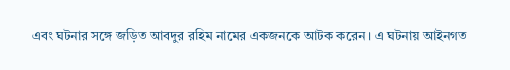এবং ঘটনার সঙ্গে জড়িত আবদুর রহিম নামের একজনকে আটক করেন। এ ঘটনায় আইনগত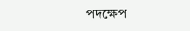পদক্ষেপ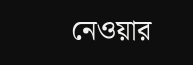নেওয়ার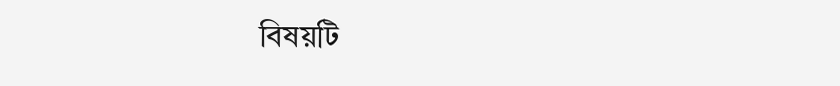বিষয়টি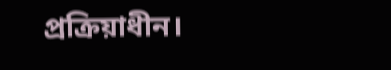প্রক্রিয়াধীন।